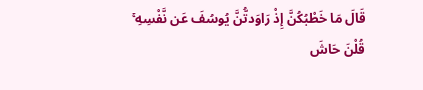قَالَ مَا خَطْبُكُنَّ إِذْ رَاوَدتُّنَّ يُوسُفَ عَن نَّفْسِهِ ۚ قُلْنَ حَاشَ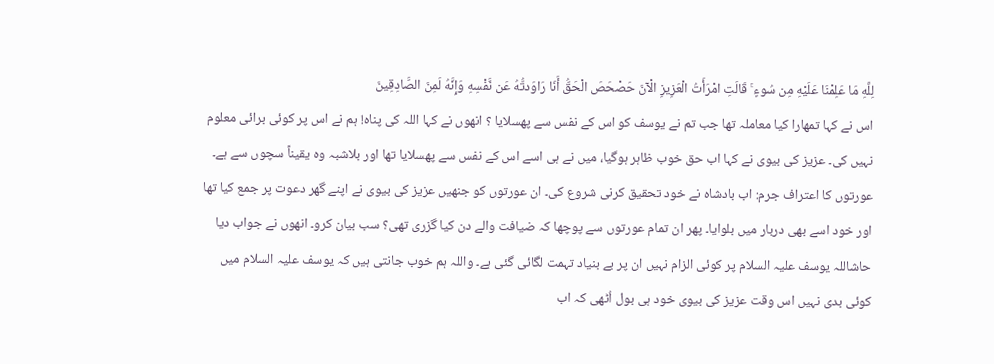لِلَّهِ مَا عَلِمْنَا عَلَيْهِ مِن سُوءٍ ۚ قَالَتِ امْرَأَتُ الْعَزِيزِ الْآنَ حَصْحَصَ الْحَقُّ أَنَا رَاوَدتُّهُ عَن نَّفْسِهِ وَإِنَّهُ لَمِنَ الصَّادِقِينَ
اس نے کہا تمھارا کیا معاملہ تھا جب تم نے یوسف کو اس کے نفس سے پھسلایا ؟ انھوں نے کہا اللہ کی پناہ! ہم نے اس پر کوئی برائی معلوم نہیں کی۔ عزیز کی بیوی نے کہا اب حق خوب ظاہر ہوگیا، میں نے ہی اسے اس کے نفس سے پھسلایا تھا اور بلاشبہ وہ یقیناً سچوں سے ہے۔
عورتوں کا اعتراف جرم: اب بادشاہ نے خود تحقیق کرنی شروع کی۔ ان عورتوں کو جنھیں عزیز کی بیوی نے اپنے گھر دعوت پر جمع کیا تھا اور خود اسے بھی دربار میں بلوایا۔ پھر ان تمام عورتوں سے پوچھا کہ ضیافت والے دن کیا گزری تھی؟ سب بیان کرو۔ انھوں نے جواب دیا حاشاللہ یوسف علیہ السلام پر کوئی الزام نہیں ان پر بے بنیاد تہمت لگائی گئی ہے۔ واللہ ہم خوب جانتی ہیں کہ یوسف علیہ السلام میں کوئی بدی نہیں اس وقت عزیز کی بیوی خود ہی بول اُٹھی کہ اب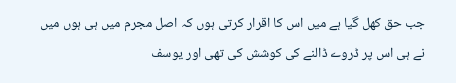جب حق کھل گیا ہے میں اس کا اقرار کرتی ہوں کہ اصل مجرم میں ہی ہوں میں نے ہی اس پر ڈروے ڈالنے کی کوشش کی تھی اور یوسف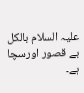علیہ السلام بالکل بے قصور اورسچا ہے۔